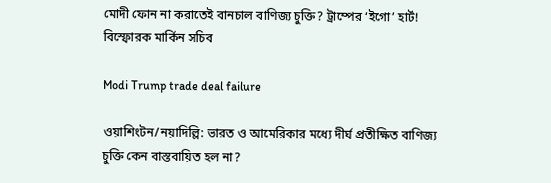মোদী ফোন না করাতেই বানচাল বাণিজ্য চুক্তি? ট্রাম্পের ‘ইগো’ হার্ট! বিস্ফোরক মার্কিন সচিব

Modi Trump trade deal failure

ওয়াশিংটন/নয়াদিল্লি: ভারত ও আমেরিকার মধ্যে দীর্ঘ প্রতীক্ষিত বাণিজ্য চুক্তি কেন বাস্তবায়িত হল না?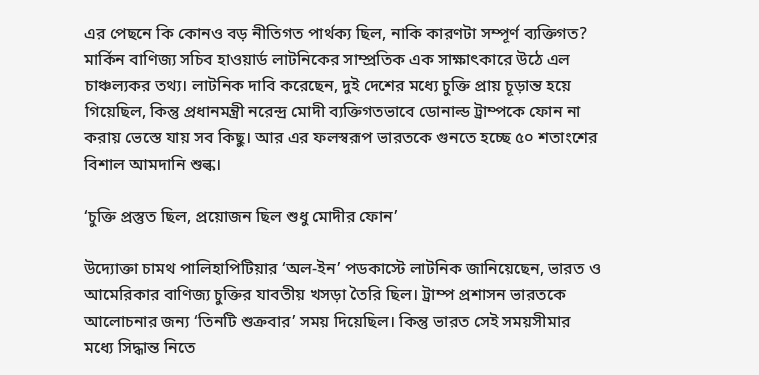এর পেছনে কি কোনও বড় নীতিগত পার্থক্য ছিল, নাকি কারণটা সম্পূর্ণ ব্যক্তিগত? মার্কিন বাণিজ্য সচিব হাওয়ার্ড লাটনিকের সাম্প্রতিক এক সাক্ষাৎকারে উঠে এল চাঞ্চল্যকর তথ্য। লাটনিক দাবি করেছেন, দুই দেশের মধ্যে চুক্তি প্রায় চূড়ান্ত হয়ে গিয়েছিল, কিন্তু প্রধানমন্ত্রী নরেন্দ্র মোদী ব্যক্তিগতভাবে ডোনাল্ড ট্রাম্পকে ফোন না করায় ভেস্তে যায় সব কিছু। আর এর ফলস্বরূপ ভারতকে গুনতে হচ্ছে ৫০ শতাংশের বিশাল আমদানি শুল্ক।

‘চুক্তি প্রস্তুত ছিল, প্রয়োজন ছিল শুধু মোদীর ফোন’

উদ্যোক্তা চামথ পালিহাপিটিয়ার ‘অল-ইন’ পডকাস্টে লাটনিক জানিয়েছেন, ভারত ও আমেরিকার বাণিজ্য চুক্তির যাবতীয় খসড়া তৈরি ছিল। ট্রাম্প প্রশাসন ভারতকে আলোচনার জন্য ‘তিনটি শুক্রবার’ সময় দিয়েছিল। কিন্তু ভারত সেই সময়সীমার মধ্যে সিদ্ধান্ত নিতে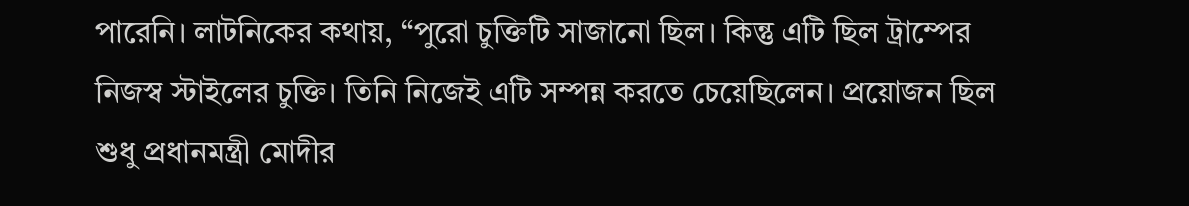পারেনি। লাটনিকের কথায়, “পুরো চুক্তিটি সাজানো ছিল। কিন্তু এটি ছিল ট্রাম্পের নিজস্ব স্টাইলের চুক্তি। তিনি নিজেই এটি সম্পন্ন করতে চেয়েছিলেন। প্রয়োজন ছিল শুধু প্রধানমন্ত্রী মোদীর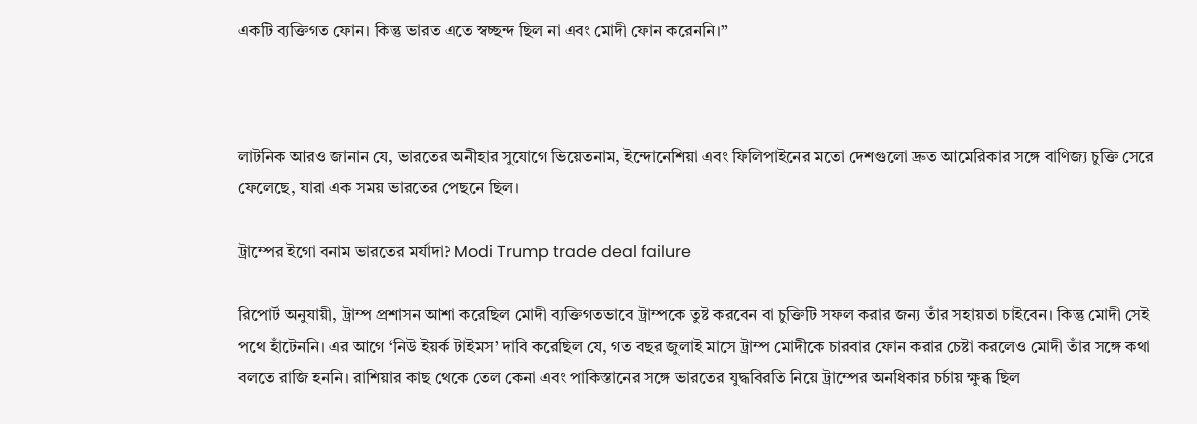একটি ব্যক্তিগত ফোন। কিন্তু ভারত এতে স্বচ্ছন্দ ছিল না এবং মোদী ফোন করেননি।”



লাটনিক আরও জানান যে, ভারতের অনীহার সুযোগে ভিয়েতনাম, ইন্দোনেশিয়া এবং ফিলিপাইনের মতো দেশগুলো দ্রুত আমেরিকার সঙ্গে বাণিজ্য চুক্তি সেরে ফেলেছে, যারা এক সময় ভারতের পেছনে ছিল।

ট্রাম্পের ইগো বনাম ভারতের মর্যাদা? Modi Trump trade deal failure

রিপোর্ট অনুযায়ী, ট্রাম্প প্রশাসন আশা করেছিল মোদী ব্যক্তিগতভাবে ট্রাম্পকে তুষ্ট করবেন বা চুক্তিটি সফল করার জন্য তাঁর সহায়তা চাইবেন। কিন্তু মোদী সেই পথে হাঁটেননি। এর আগে ‘নিউ ইয়র্ক টাইমস’ দাবি করেছিল যে, গত বছর জুলাই মাসে ট্রাম্প মোদীকে চারবার ফোন করার চেষ্টা করলেও মোদী তাঁর সঙ্গে কথা বলতে রাজি হননি। রাশিয়ার কাছ থেকে তেল কেনা এবং পাকিস্তানের সঙ্গে ভারতের যুদ্ধবিরতি নিয়ে ট্রাম্পের অনধিকার চর্চায় ক্ষুব্ধ ছিল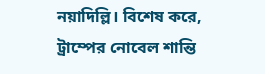নয়াদিল্লি। বিশেষ করে, ট্রাম্পের নোবেল শান্তি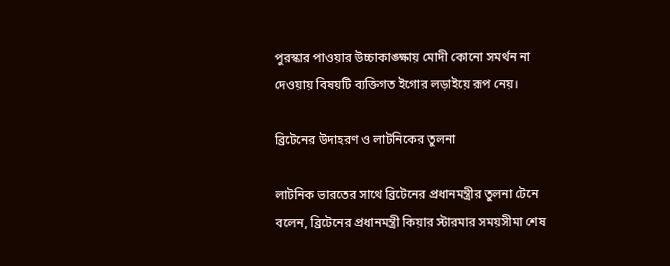পুরস্কার পাওয়ার উচ্চাকাঙ্ক্ষায় মোদী কোনো সমর্থন না দেওয়ায় বিষয়টি ব্যক্তিগত ইগোর লড়াইয়ে রূপ নেয়।

ব্রিটেনের উদাহরণ ও লাটনিকের তুলনা

লাটনিক ভারতের সাথে ব্রিটেনের প্রধানমন্ত্রীর তুলনা টেনে বলেন, ব্রিটেনের প্রধানমন্ত্রী কিয়ার স্টারমার সময়সীমা শেষ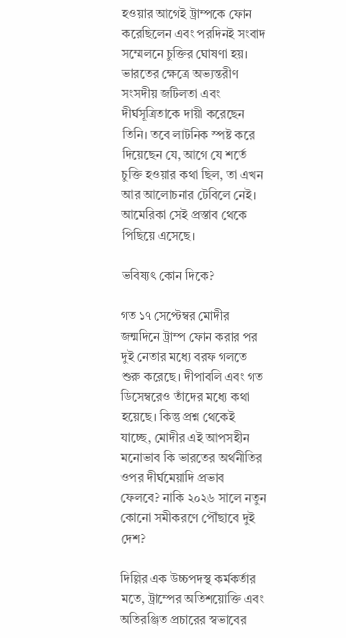হওয়ার আগেই ট্রাম্পকে ফোন করেছিলেন এবং পরদিনই সংবাদ সম্মেলনে চুক্তির ঘোষণা হয়। ভারতের ক্ষেত্রে অভ্যন্তরীণ সংসদীয় জটিলতা এবং দীর্ঘসূত্রিতাকে দায়ী করেছেন তিনি। তবে লাটনিক স্পষ্ট করে দিয়েছেন যে, আগে যে শর্তে চুক্তি হওয়ার কথা ছিল, তা এখন আর আলোচনার টেবিলে নেই। আমেরিকা সেই প্রস্তাব থেকে পিছিয়ে এসেছে।

ভবিষ্যৎ কোন দিকে?

গত ১৭ সেপ্টেম্বর মোদীর জন্মদিনে ট্রাম্প ফোন করার পর দুই নেতার মধ্যে বরফ গলতে শুরু করেছে। দীপাবলি এবং গত ডিসেম্বরেও তাঁদের মধ্যে কথা হয়েছে। কিন্তু প্রশ্ন থেকেই যাচ্ছে, মোদীর এই আপসহীন মনোভাব কি ভারতের অর্থনীতির ওপর দীর্ঘমেয়াদি প্রভাব ফেলবে? নাকি ২০২৬ সালে নতুন কোনো সমীকরণে পৌঁছাবে দুই দেশ?

দিল্লির এক উচ্চপদস্থ কর্মকর্তার মতে, ট্রাম্পের অতিশয়োক্তি এবং অতিরঞ্জিত প্রচারের স্বভাবের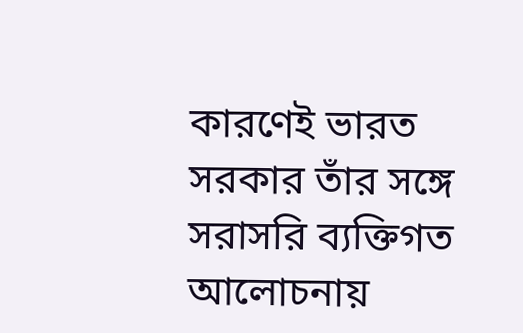কারণেই ভারত সরকার তাঁর সঙ্গে সরাসরি ব্যক্তিগত আলোচনায়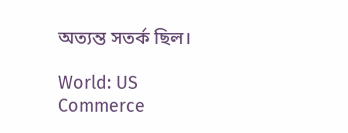অত্যন্ত সতর্ক ছিল।

World: US Commerce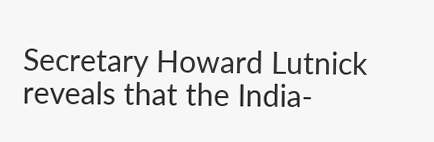Secretary Howard Lutnick reveals that the India-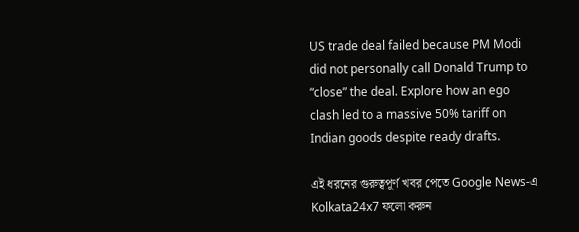US trade deal failed because PM Modi did not personally call Donald Trump to “close” the deal. Explore how an ego clash led to a massive 50% tariff on Indian goods despite ready drafts.

এই ধরনের গুরুত্বপূর্ণ খবর পেতে Google News-এ Kolkata24x7 ফলো করুন